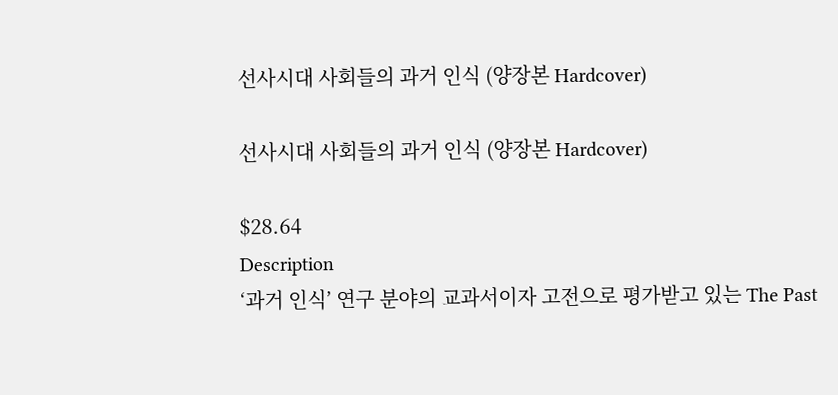선사시대 사회들의 과거 인식 (양장본 Hardcover)

선사시대 사회들의 과거 인식 (양장본 Hardcover)

$28.64
Description
‘과거 인식’ 연구 분야의 교과서이자 고전으로 평가받고 있는 The Past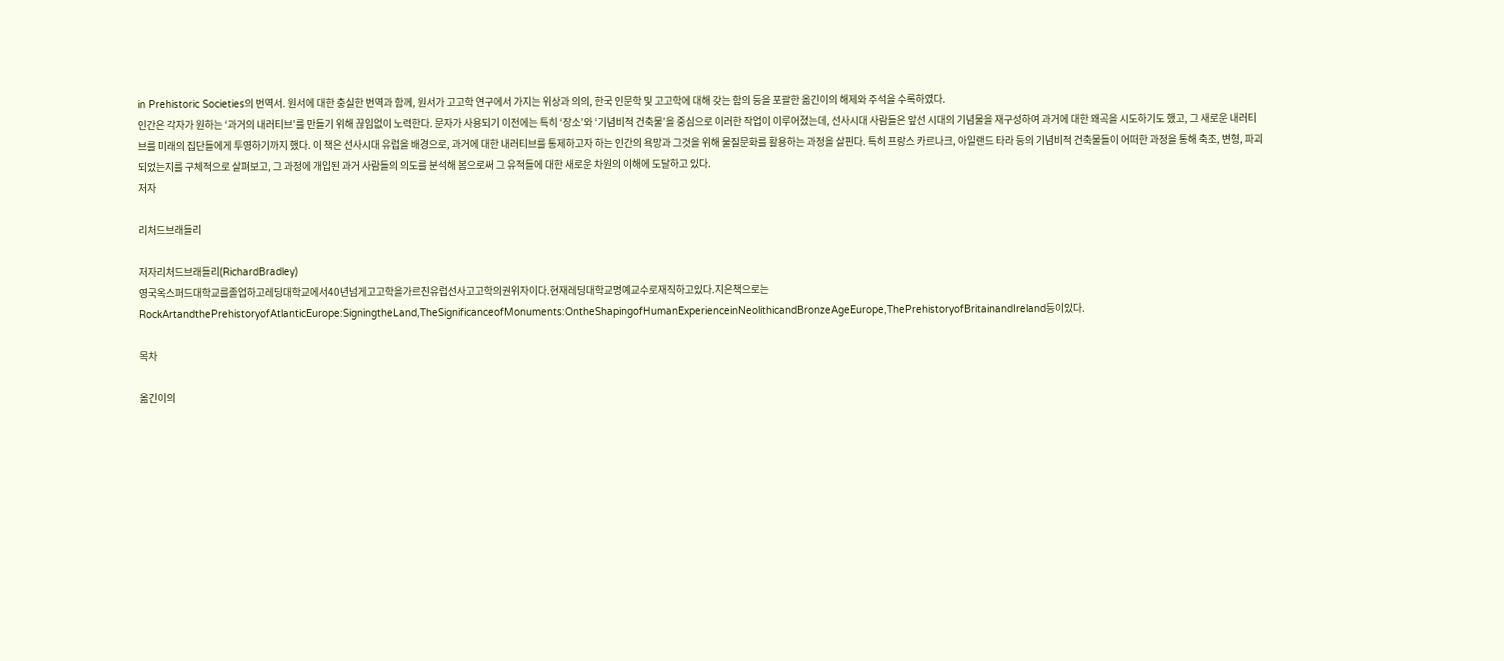in Prehistoric Societies의 번역서. 원서에 대한 충실한 번역과 함께, 원서가 고고학 연구에서 가지는 위상과 의의, 한국 인문학 및 고고학에 대해 갖는 함의 등을 포괄한 옮긴이의 해제와 주석을 수록하였다.
인간은 각자가 원하는 ‘과거의 내러티브’를 만들기 위해 끊임없이 노력한다. 문자가 사용되기 이전에는 특히 ‘장소’와 ‘기념비적 건축물’을 중심으로 이러한 작업이 이루어졌는데, 선사시대 사람들은 앞선 시대의 기념물을 재구성하여 과거에 대한 왜곡을 시도하기도 했고, 그 새로운 내러티브를 미래의 집단들에게 투영하기까지 했다. 이 책은 선사시대 유럽을 배경으로, 과거에 대한 내러티브를 통제하고자 하는 인간의 욕망과 그것을 위해 물질문화를 활용하는 과정을 살핀다. 특히 프랑스 카르나크, 아일랜드 타라 등의 기념비적 건축물들이 어떠한 과정을 통해 축조, 변형, 파괴되었는지를 구체적으로 살펴보고, 그 과정에 개입된 과거 사람들의 의도를 분석해 봄으로써 그 유적들에 대한 새로운 차원의 이해에 도달하고 있다.
저자

리처드브래들리

저자리처드브래들리(RichardBradley)
영국옥스퍼드대학교를졸업하고레딩대학교에서40년넘게고고학을가르친유럽선사고고학의권위자이다.현재레딩대학교명예교수로재직하고있다.지은책으로는RockArtandthePrehistoryofAtlanticEurope:SigningtheLand,TheSignificanceofMonuments:OntheShapingofHumanExperienceinNeolithicandBronzeAgeEurope,ThePrehistoryofBritainandIreland등이있다.

목차

옮긴이의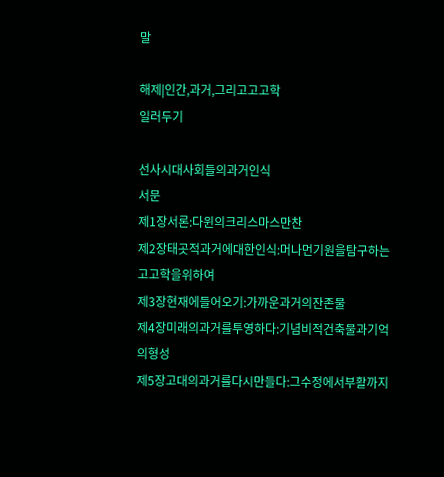말

해제|인간,과거,그리고고고학
일러두기

선사시대사회들의과거인식
서문
제1장서론:다윈의크리스마스만찬
제2장태곳적과거에대한인식:머나먼기원을탐구하는고고학을위하여
제3장현재에들어오기:가까운과거의잔존물
제4장미래의과거를투영하다:기념비적건축물과기억의형성
제5장고대의과거를다시만들다:그수정에서부활까지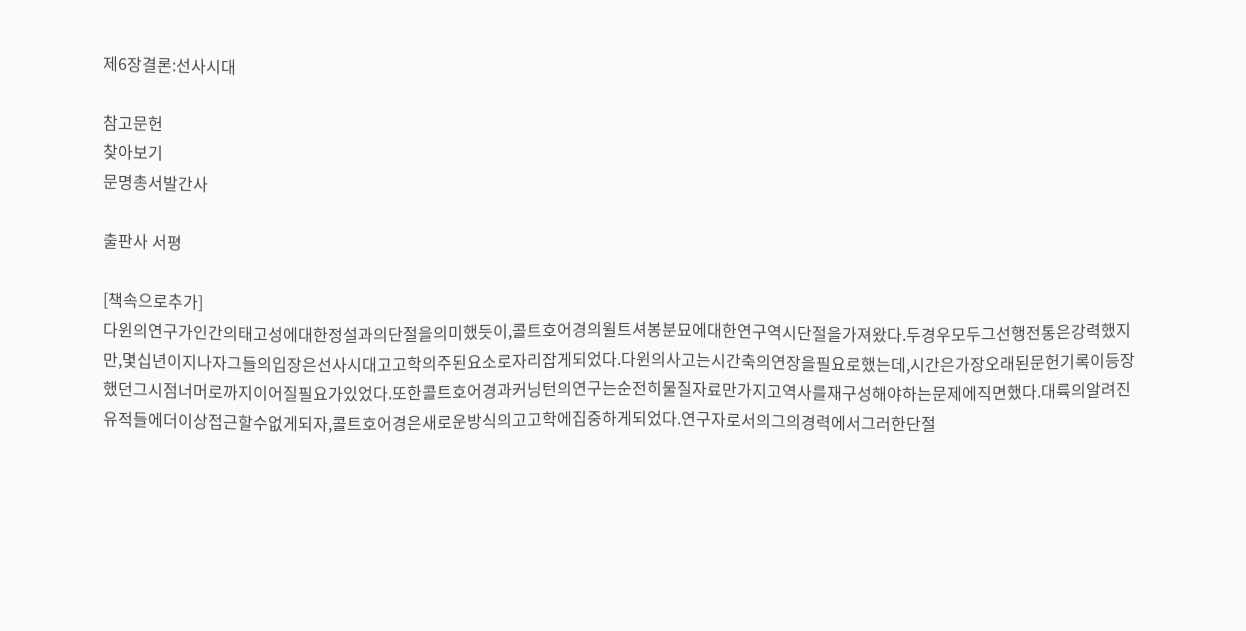제6장결론:선사시대

참고문헌
찾아보기
문명총서발간사

출판사 서평

[책속으로추가]
다윈의연구가인간의태고성에대한정설과의단절을의미했듯이,콜트호어경의윌트셔봉분묘에대한연구역시단절을가져왔다.두경우모두그선행전통은강력했지만,몇십년이지나자그들의입장은선사시대고고학의주된요소로자리잡게되었다.다윈의사고는시간축의연장을필요로했는데,시간은가장오래된문헌기록이등장했던그시점너머로까지이어질필요가있었다.또한콜트호어경과커닝턴의연구는순전히물질자료만가지고역사를재구성해야하는문제에직면했다.대륙의알려진유적들에더이상접근할수없게되자,콜트호어경은새로운방식의고고학에집중하게되었다.연구자로서의그의경력에서그러한단절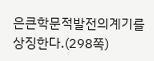은큰학문적발전의계기를상징한다.(298쪽)